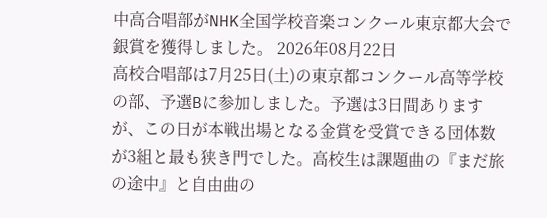中高合唱部がNHK全国学校音楽コンクール東京都大会で銀賞を獲得しました。 2026年08月22日
高校合唱部は7月25日(土)の東京都コンクール高等学校の部、予選Bに参加しました。予選は3日間ありますが、この日が本戦出場となる金賞を受賞できる団体数が3組と最も狭き門でした。高校生は課題曲の『まだ旅の途中』と自由曲の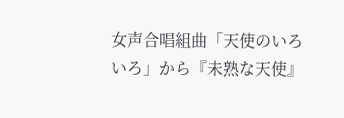女声合唱組曲「天使のいろいろ」から『未熟な天使』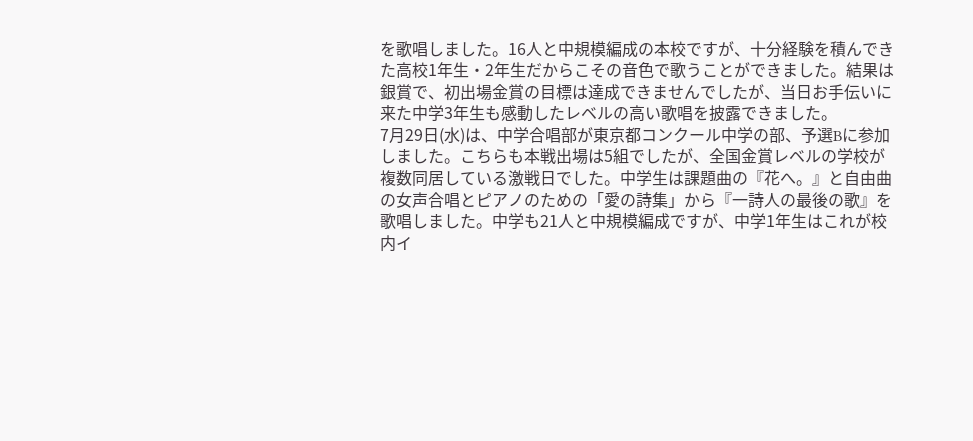を歌唱しました。16人と中規模編成の本校ですが、十分経験を積んできた高校1年生・2年生だからこその音色で歌うことができました。結果は銀賞で、初出場金賞の目標は達成できませんでしたが、当日お手伝いに来た中学3年生も感動したレベルの高い歌唱を披露できました。
7月29日(水)は、中学合唱部が東京都コンクール中学の部、予選Bに参加しました。こちらも本戦出場は5組でしたが、全国金賞レベルの学校が複数同居している激戦日でした。中学生は課題曲の『花へ。』と自由曲の女声合唱とピアノのための「愛の詩集」から『一詩人の最後の歌』を歌唱しました。中学も21人と中規模編成ですが、中学1年生はこれが校内イ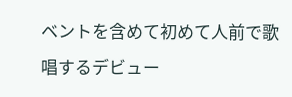ベントを含めて初めて人前で歌唱するデビュー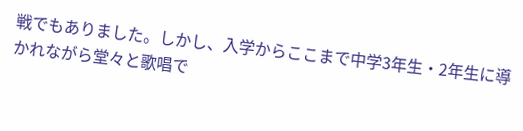戦でもありました。しかし、入学からここまで中学3年生・2年生に導かれながら堂々と歌唱で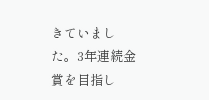きていました。3年連続金賞を目指し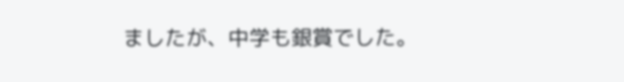ましたが、中学も銀賞でした。